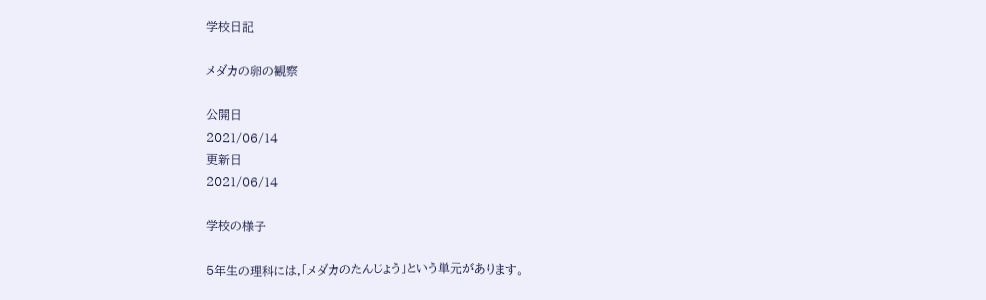学校日記

メダカの卵の観察

公開日
2021/06/14
更新日
2021/06/14

学校の様子

5年生の理科には,「メダカのたんじょう」という単元があります。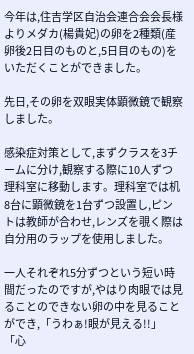今年は,住吉学区自治会連合会会長様よりメダカ(楊貴妃)の卵を2種類(産卵後2日目のものと,5日目のもの)をいただくことができました。

先日,その卵を双眼実体顕微鏡で観察しました。

感染症対策として,まずクラスを3チームに分け,観察する際に10人ずつ理科室に移動します。理科室では机8台に顕微鏡を1台ずつ設置し,ピントは教師が合わせ,レンズを覗く際は自分用のラップを使用しました。

一人それぞれ5分ずつという短い時間だったのですが,やはり肉眼では見ることのできない卵の中を見ることができ,「うわぁ!眼が見える!!」「心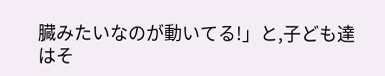臓みたいなのが動いてる!」と,子ども達はそ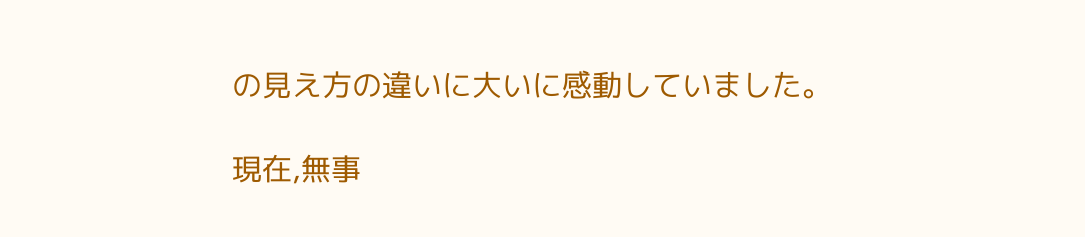の見え方の違いに大いに感動していました。

現在,無事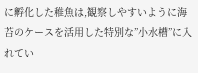に孵化した稚魚は,観察しやすいように海苔のケースを活用した特別な”小水槽”に入れてい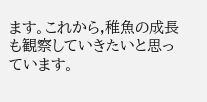ます。これから,稚魚の成長も観察していきたいと思っています。